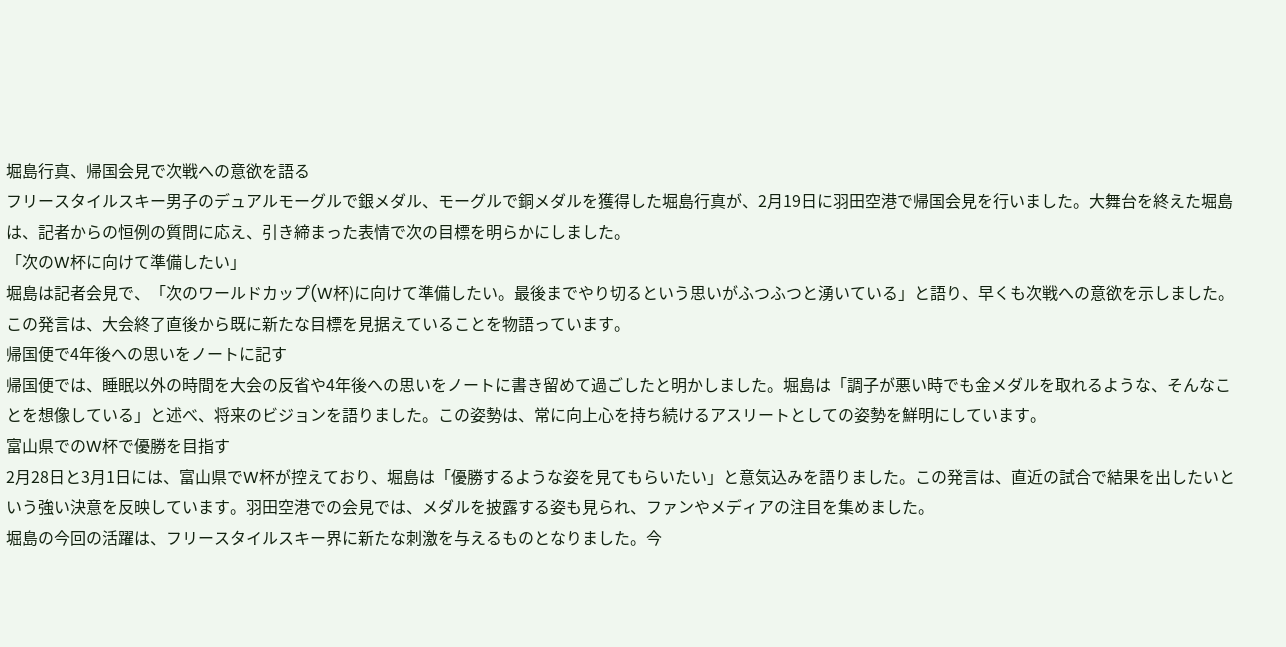堀島行真、帰国会見で次戦への意欲を語る
フリースタイルスキー男子のデュアルモーグルで銀メダル、モーグルで銅メダルを獲得した堀島行真が、2月19日に羽田空港で帰国会見を行いました。大舞台を終えた堀島は、記者からの恒例の質問に応え、引き締まった表情で次の目標を明らかにしました。
「次のW杯に向けて準備したい」
堀島は記者会見で、「次のワールドカップ(W杯)に向けて準備したい。最後までやり切るという思いがふつふつと湧いている」と語り、早くも次戦への意欲を示しました。この発言は、大会終了直後から既に新たな目標を見据えていることを物語っています。
帰国便で4年後への思いをノートに記す
帰国便では、睡眠以外の時間を大会の反省や4年後への思いをノートに書き留めて過ごしたと明かしました。堀島は「調子が悪い時でも金メダルを取れるような、そんなことを想像している」と述べ、将来のビジョンを語りました。この姿勢は、常に向上心を持ち続けるアスリートとしての姿勢を鮮明にしています。
富山県でのW杯で優勝を目指す
2月28日と3月1日には、富山県でW杯が控えており、堀島は「優勝するような姿を見てもらいたい」と意気込みを語りました。この発言は、直近の試合で結果を出したいという強い決意を反映しています。羽田空港での会見では、メダルを披露する姿も見られ、ファンやメディアの注目を集めました。
堀島の今回の活躍は、フリースタイルスキー界に新たな刺激を与えるものとなりました。今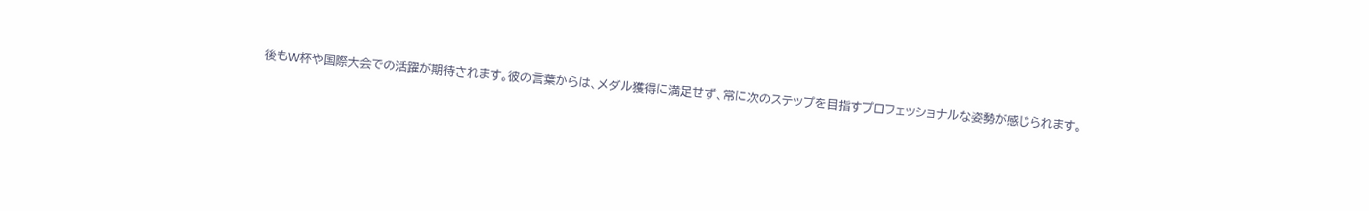後もW杯や国際大会での活躍が期待されます。彼の言葉からは、メダル獲得に満足せず、常に次のステップを目指すプロフェッショナルな姿勢が感じられます。